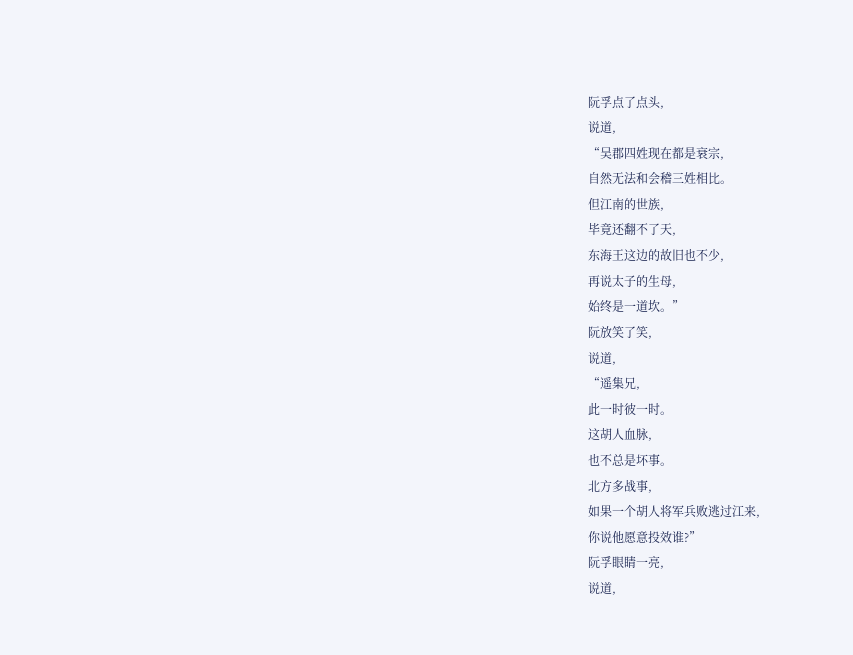阮孚点了点头,
说道,
“吴郡四姓现在都是衰宗,
自然无法和会稽三姓相比。
但江南的世族,
毕竟还翻不了天,
东海王这边的故旧也不少,
再说太子的生母,
始终是一道坎。”
阮放笑了笑,
说道,
“遥集兄,
此一时彼一时。
这胡人血脉,
也不总是坏事。
北方多战事,
如果一个胡人将军兵败逃过江来,
你说他愿意投效谁?”
阮孚眼睛一亮,
说道,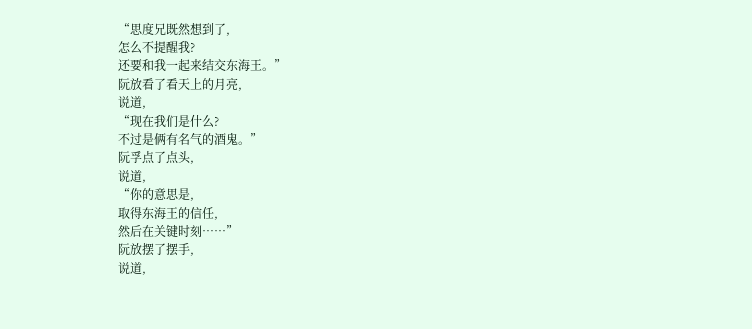“思度兄既然想到了,
怎么不提醒我?
还要和我一起来结交东海王。”
阮放看了看天上的月亮,
说道,
“现在我们是什么?
不过是俩有名气的酒鬼。”
阮孚点了点头,
说道,
“你的意思是,
取得东海王的信任,
然后在关键时刻……”
阮放摆了摆手,
说道,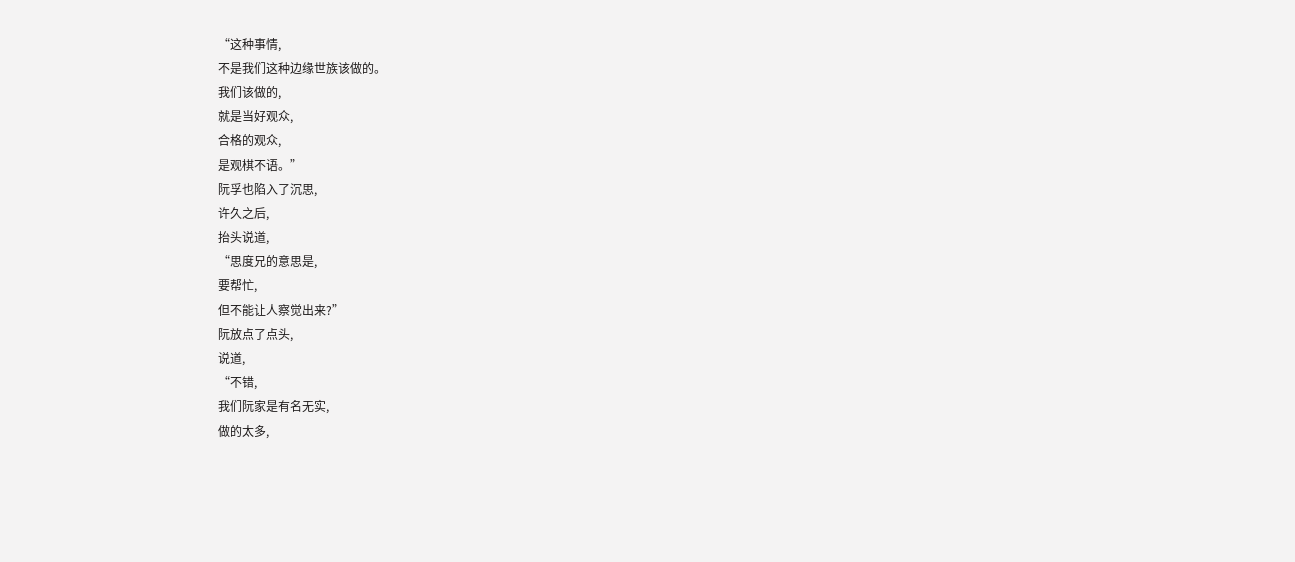“这种事情,
不是我们这种边缘世族该做的。
我们该做的,
就是当好观众,
合格的观众,
是观棋不语。”
阮孚也陷入了沉思,
许久之后,
抬头说道,
“思度兄的意思是,
要帮忙,
但不能让人察觉出来?”
阮放点了点头,
说道,
“不错,
我们阮家是有名无实,
做的太多,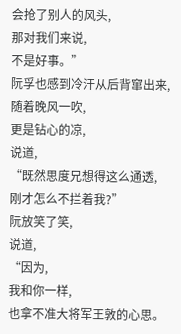会抢了别人的风头,
那对我们来说,
不是好事。”
阮孚也感到冷汗从后背窜出来,
随着晚风一吹,
更是钻心的凉,
说道,
“既然思度兄想得这么通透,
刚才怎么不拦着我?”
阮放笑了笑,
说道,
“因为,
我和你一样,
也拿不准大将军王敦的心思。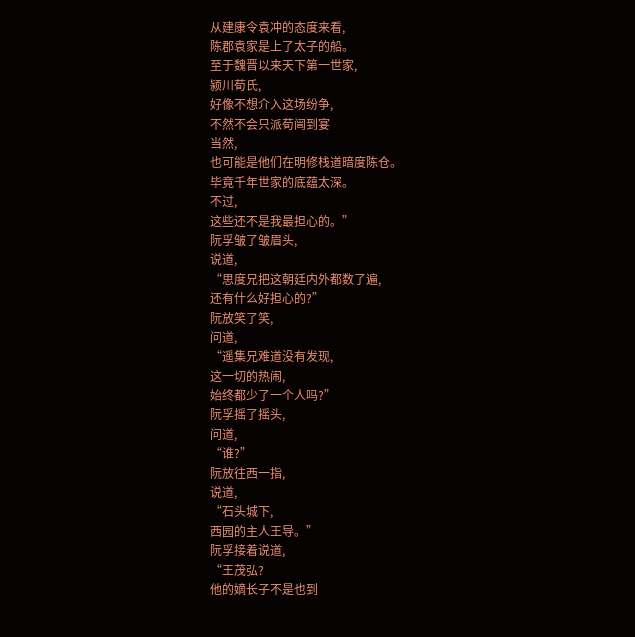从建康令袁冲的态度来看,
陈郡袁家是上了太子的船。
至于魏晋以来天下第一世家,
颍川荀氏,
好像不想介入这场纷争,
不然不会只派荀闿到宴
当然,
也可能是他们在明修栈道暗度陈仓。
毕竟千年世家的底蕴太深。
不过,
这些还不是我最担心的。”
阮孚皱了皱眉头,
说道,
“思度兄把这朝廷内外都数了遍,
还有什么好担心的?”
阮放笑了笑,
问道,
“遥集兄难道没有发现,
这一切的热闹,
始终都少了一个人吗?”
阮孚摇了摇头,
问道,
“谁?”
阮放往西一指,
说道,
“石头城下,
西园的主人王导。”
阮孚接着说道,
“王茂弘?
他的嫡长子不是也到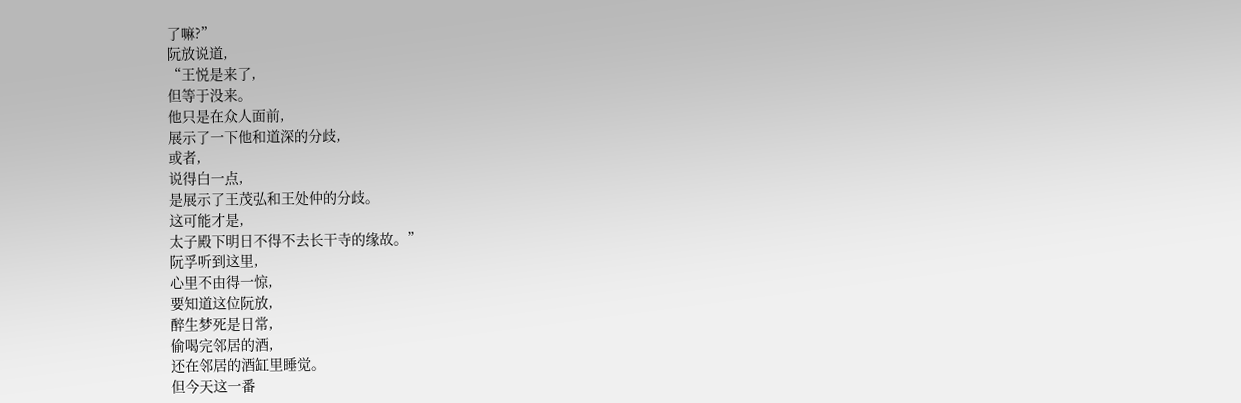了嘛?”
阮放说道,
“王悦是来了,
但等于没来。
他只是在众人面前,
展示了一下他和道深的分歧,
或者,
说得白一点,
是展示了王茂弘和王处仲的分歧。
这可能才是,
太子殿下明日不得不去长干寺的缘故。”
阮孚听到这里,
心里不由得一惊,
要知道这位阮放,
醉生梦死是日常,
偷喝完邻居的酒,
还在邻居的酒缸里睡觉。
但今天这一番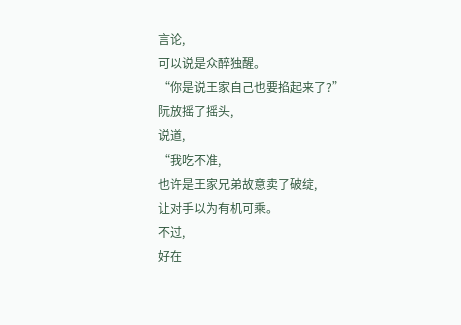言论,
可以说是众醉独醒。
“你是说王家自己也要掐起来了?”
阮放摇了摇头,
说道,
“我吃不准,
也许是王家兄弟故意卖了破绽,
让对手以为有机可乘。
不过,
好在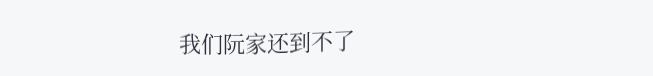我们阮家还到不了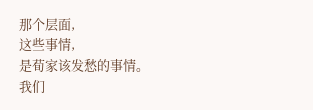那个层面,
这些事情,
是荀家该发愁的事情。
我们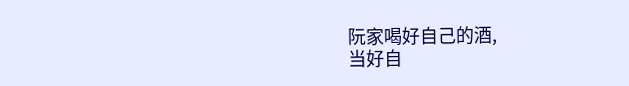阮家喝好自己的酒,
当好自